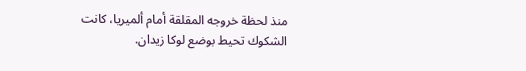منذ لحظة خروجه المقلقة أمام ألميريا، كانت الشكوك تحيط بوضع لوكا زيدان.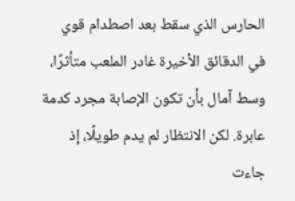الحارس الذي سقط بعد اصطدام قوي في الدقائق الأخيرة غادر الملعب متأثرًا، وسط آمال بأن تكون الإصابة مجرد كدمة عابرة. لكن الانتظار لم يدم طويلًا، إذ جاءت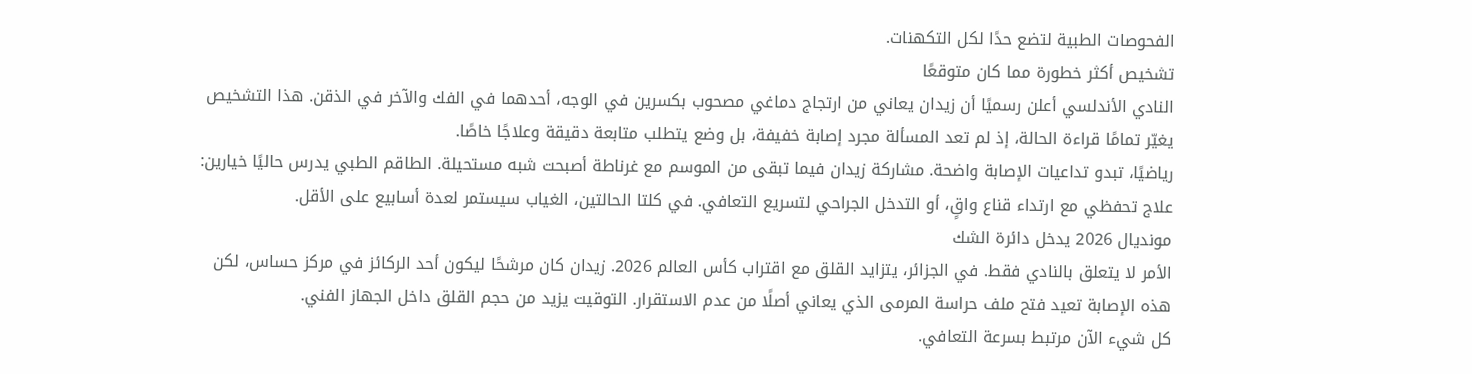الفحوصات الطبية لتضع حدًا لكل التكهنات.
تشخيص أكثر خطورة مما كان متوقعًا
النادي الأندلسي أعلن رسميًا أن زيدان يعاني من ارتجاج دماغي مصحوب بكسرين في الوجه، أحدهما في الفك والآخر في الذقن. هذا التشخيص يغيّر تمامًا قراءة الحالة، إذ لم تعد المسألة مجرد إصابة خفيفة، بل وضع يتطلب متابعة دقيقة وعلاجًا خاصًا.
رياضيًا، تبدو تداعيات الإصابة واضحة. مشاركة زيدان فيما تبقى من الموسم مع غرناطة أصبحت شبه مستحيلة. الطاقم الطبي يدرس حاليًا خيارين: علاج تحفظي مع ارتداء قناع واقٍ، أو التدخل الجراحي لتسريع التعافي. في كلتا الحالتين، الغياب سيستمر لعدة أسابيع على الأقل.
مونديال 2026 يدخل دائرة الشك
الأمر لا يتعلق بالنادي فقط. في الجزائر، يتزايد القلق مع اقتراب كأس العالم 2026. زيدان كان مرشحًا ليكون أحد الركائز في مركز حساس، لكن هذه الإصابة تعيد فتح ملف حراسة المرمى الذي يعاني أصلًا من عدم الاستقرار. التوقيت يزيد من حجم القلق داخل الجهاز الفني.
كل شيء الآن مرتبط بسرعة التعافي.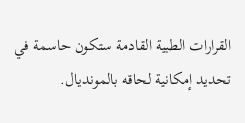القرارات الطبية القادمة ستكون حاسمة في تحديد إمكانية لحاقه بالمونديال.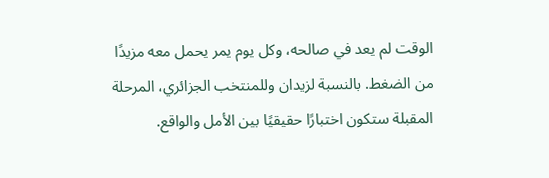الوقت لم يعد في صالحه، وكل يوم يمر يحمل معه مزيدًا من الضغط. بالنسبة لزيدان وللمنتخب الجزائري، المرحلة المقبلة ستكون اختبارًا حقيقيًا بين الأمل والواقع.